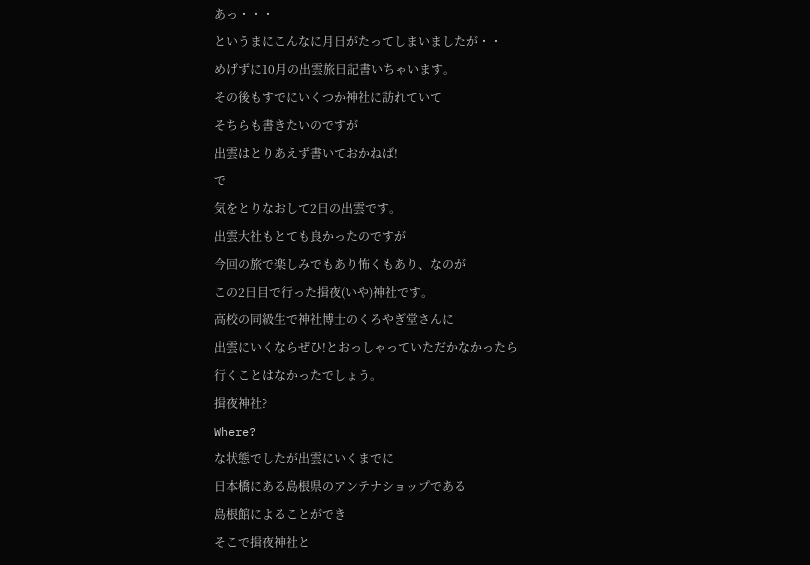あっ・・・
というまにこんなに月日がたってしまいましたが・・
めげずに10月の出雲旅日記書いちゃいます。
その後もすでにいくつか神社に訪れていて
そちらも書きたいのですが
出雲はとりあえず書いておかねば!
で
気をとりなおして2日の出雲です。
出雲大社もとても良かったのですが
今回の旅で楽しみでもあり怖くもあり、なのが
この2日目で行った揖夜(いや)神社です。
高校の同級生で神社博士のくろやぎ堂さんに
出雲にいくならぜひ!とおっしゃっていただかなかったら
行くことはなかったでしょう。
揖夜神社?
Where?
な状態でしたが出雲にいくまでに
日本橋にある島根県のアンテナショップである
島根館によることができ
そこで揖夜神社と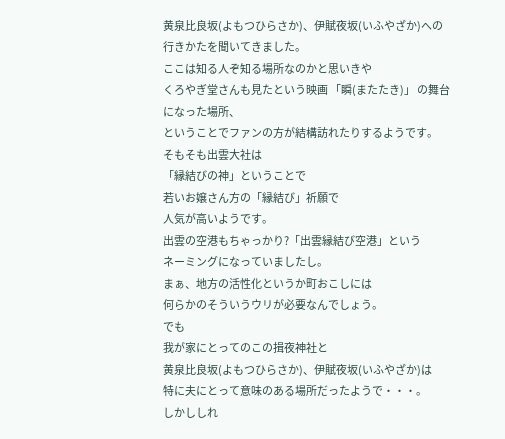黄泉比良坂(よもつひらさか)、伊賦夜坂(いふやざか)への
行きかたを聞いてきました。
ここは知る人ぞ知る場所なのかと思いきや
くろやぎ堂さんも見たという映画 「瞬(またたき)」 の舞台になった場所、
ということでファンの方が結構訪れたりするようです。
そもそも出雲大社は
「縁結びの神」ということで
若いお嬢さん方の「縁結び」祈願で
人気が高いようです。
出雲の空港もちゃっかり?「出雲縁結び空港」という
ネーミングになっていましたし。
まぁ、地方の活性化というか町おこしには
何らかのそういうウリが必要なんでしょう。
でも
我が家にとってのこの揖夜神社と
黄泉比良坂(よもつひらさか)、伊賦夜坂(いふやざか)は
特に夫にとって意味のある場所だったようで・・・。
しかししれ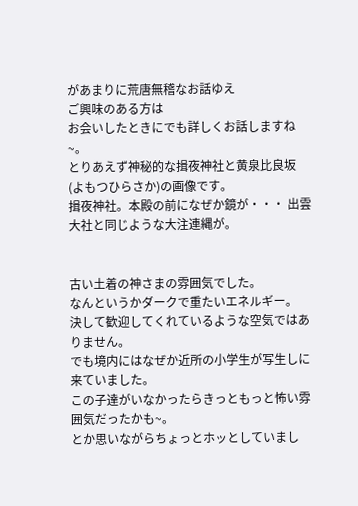があまりに荒唐無稽なお話ゆえ
ご興味のある方は
お会いしたときにでも詳しくお話しますね~。
とりあえず神秘的な揖夜神社と黄泉比良坂(よもつひらさか)の画像です。
揖夜神社。本殿の前になぜか鏡が・・・ 出雲大社と同じような大注連縄が。


古い土着の神さまの雰囲気でした。
なんというかダークで重たいエネルギー。
決して歓迎してくれているような空気ではありません。
でも境内にはなぜか近所の小学生が写生しに来ていました。
この子達がいなかったらきっともっと怖い雰囲気だったかも~。
とか思いながらちょっとホッとしていまし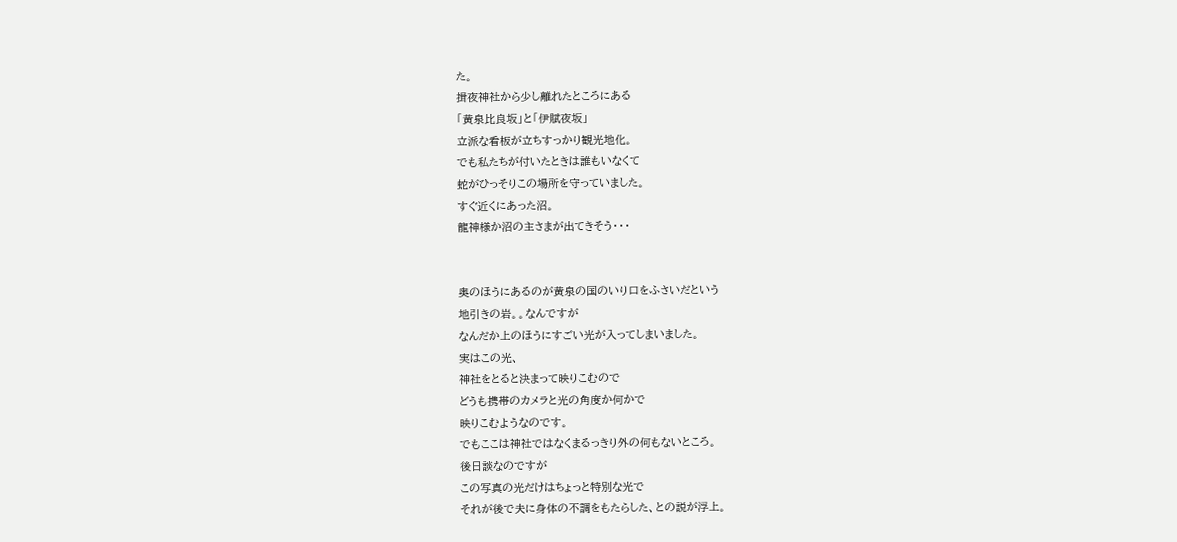た。
揖夜神社から少し離れたところにある
「黄泉比良坂」と「伊賦夜坂」
立派な看板が立ちすっかり観光地化。
でも私たちが付いたときは誰もいなくて
蛇がひっそりこの場所を守っていました。
すぐ近くにあった沼。
龍神様か沼の主さまが出てきそう・・・


奥のほうにあるのが黄泉の国のいり口をふさいだという
地引きの岩。。なんですが
なんだか上のほうにすごい光が入ってしまいました。
実はこの光、
神社をとると決まって映りこむので
どうも携帯のカメラと光の角度か何かで
映りこむようなのです。
でもここは神社ではなくまるっきり外の何もないところ。
後日談なのですが
この写真の光だけはちょっと特別な光で
それが後で夫に身体の不調をもたらした、との説が浮上。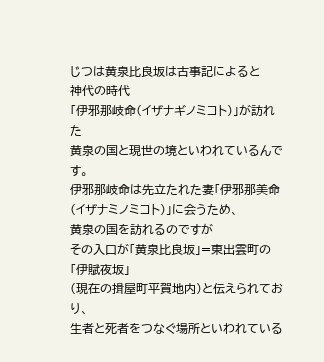じつは黄泉比良坂は古事記によると
神代の時代
「伊邪那岐命(イザナギノミコト)」が訪れた
黄泉の国と現世の境といわれているんです。
伊邪那岐命は先立たれた妻「伊邪那美命(イザナミノミコト)」に会うため、
黄泉の国を訪れるのですが
その入口が「黄泉比良坂」=東出雲町の「伊賦夜坂」
(現在の揖屋町平賀地内)と伝えられており、
生者と死者をつなぐ場所といわれている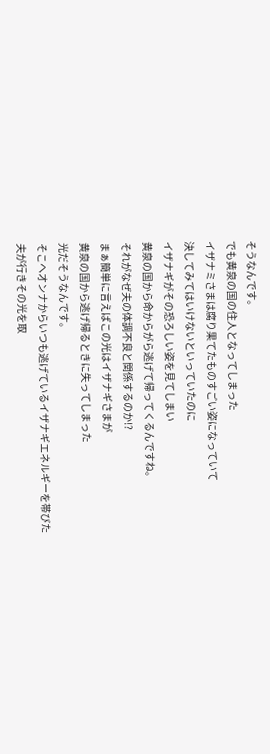そうなんです。
でも黄泉の国の住人となってしまった
イザナミさまは腐り果てたものすごい姿になっていて
決してみてはいけないといっていたのに
イザナギがその恐ろしい姿を見てしまい
黄泉の国から命からがら逃げて帰ってくるんですね。
それがなぜ夫の体調不良と関係するのか!?
まぁ簡単に言えばこの光はイザナギさまが
黄泉の国から逃げ帰るときに失ってしまった
光だそうなんです。
そこへオンナからいつも逃げているイザナギエネルギーを帯びた
夫が行きその光を取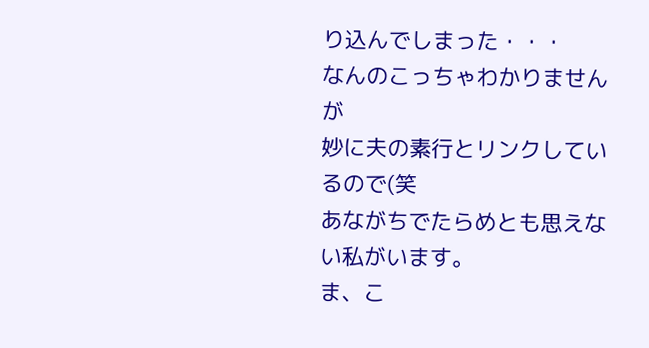り込んでしまった・・・
なんのこっちゃわかりませんが
妙に夫の素行とリンクしているので(笑
あながちでたらめとも思えない私がいます。
ま、こ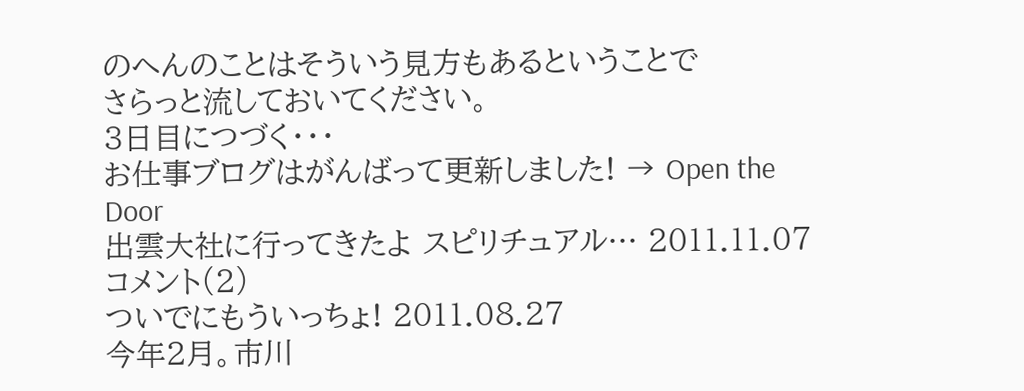のへんのことはそういう見方もあるということで
さらっと流しておいてください。
3日目につづく・・・
お仕事ブログはがんばって更新しました! → Open the Door
出雲大社に行ってきたよ スピリチュアル… 2011.11.07 コメント(2)
ついでにもういっちょ! 2011.08.27
今年2月。市川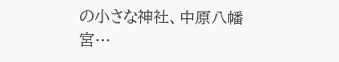の小さな神社、中原八幡宮…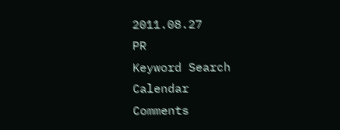2011.08.27
PR
Keyword Search
Calendar
Comments